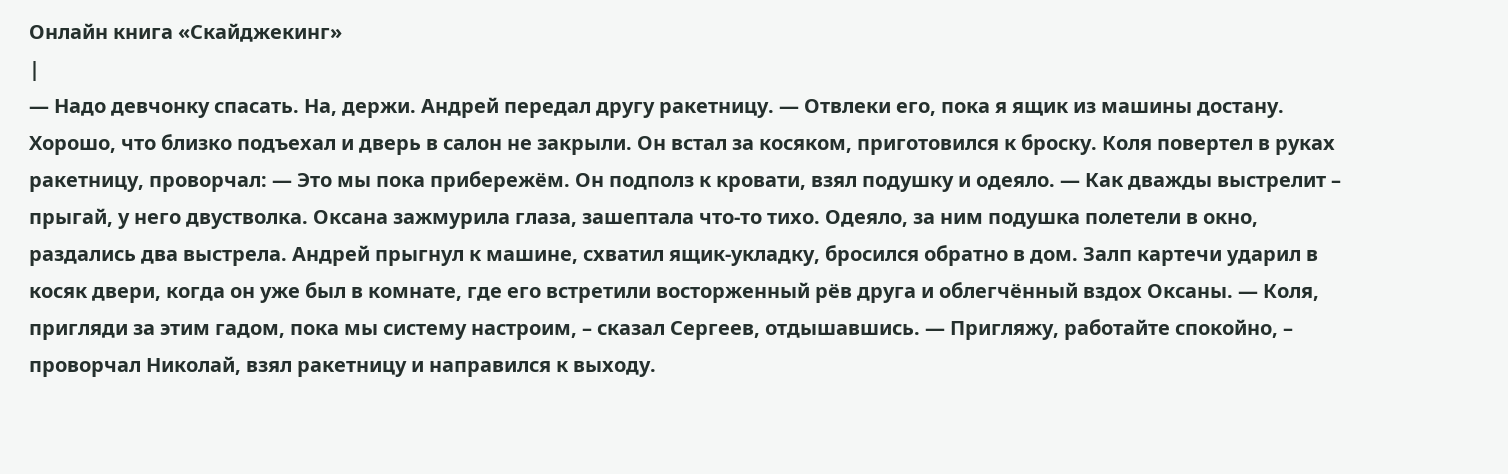Онлайн книга «Скайджекинг»
|
— Надо девчонку спасать. На, держи. Андрей передал другу ракетницу. — Отвлеки его, пока я ящик из машины достану. Хорошо, что близко подъехал и дверь в салон не закрыли. Он встал за косяком, приготовился к броску. Коля повертел в руках ракетницу, проворчал: — Это мы пока прибережём. Он подполз к кровати, взял подушку и одеяло. — Как дважды выстрелит – прыгай, у него двустволка. Оксана зажмурила глаза, зашептала что-то тихо. Одеяло, за ним подушка полетели в окно, раздались два выстрела. Андрей прыгнул к машине, схватил ящик-укладку, бросился обратно в дом. Залп картечи ударил в косяк двери, когда он уже был в комнате, где его встретили восторженный рёв друга и облегчённый вздох Оксаны. — Коля, пригляди за этим гадом, пока мы систему настроим, – сказал Сергеев, отдышавшись. — Пригляжу, работайте спокойно, – проворчал Николай, взял ракетницу и направился к выходу.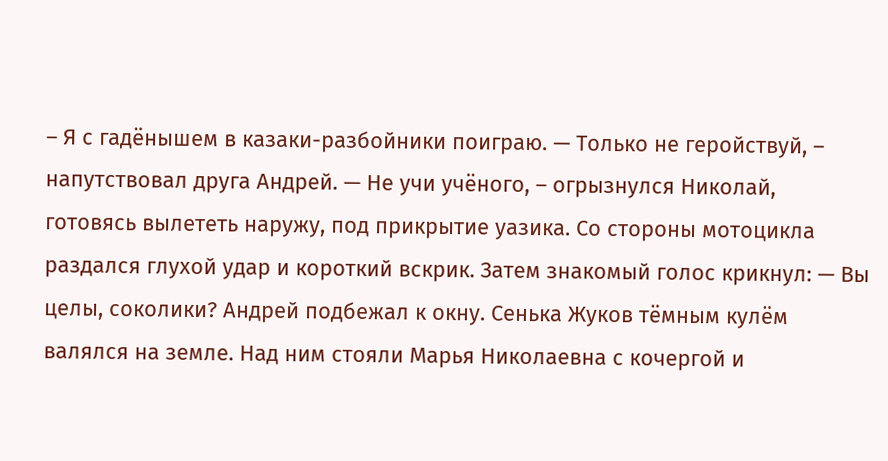– Я с гадёнышем в казаки-разбойники поиграю. — Только не геройствуй, – напутствовал друга Андрей. — Не учи учёного, – огрызнулся Николай, готовясь вылететь наружу, под прикрытие уазика. Со стороны мотоцикла раздался глухой удар и короткий вскрик. Затем знакомый голос крикнул: — Вы целы, соколики? Андрей подбежал к окну. Сенька Жуков тёмным кулём валялся на земле. Над ним стояли Марья Николаевна с кочергой и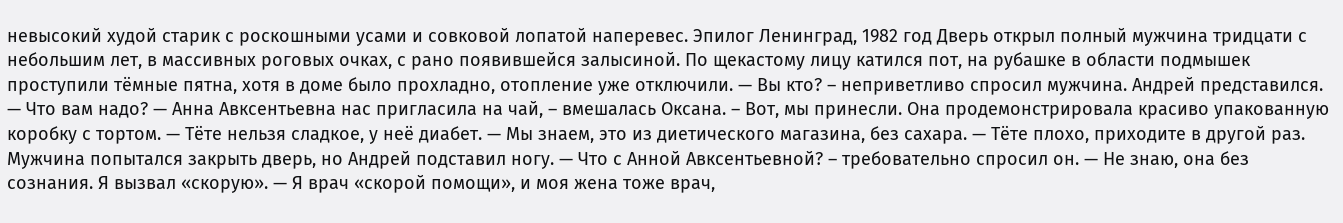невысокий худой старик с роскошными усами и совковой лопатой наперевес. Эпилог Ленинград, 1982 год Дверь открыл полный мужчина тридцати с небольшим лет, в массивных роговых очках, с рано появившейся залысиной. По щекастому лицу катился пот, на рубашке в области подмышек проступили тёмные пятна, хотя в доме было прохладно, отопление уже отключили. — Вы кто? – неприветливо спросил мужчина. Андрей представился. — Что вам надо? — Анна Авксентьевна нас пригласила на чай, – вмешалась Оксана. – Вот, мы принесли. Она продемонстрировала красиво упакованную коробку с тортом. — Тёте нельзя сладкое, у неё диабет. — Мы знаем, это из диетического магазина, без сахара. — Тёте плохо, приходите в другой раз. Мужчина попытался закрыть дверь, но Андрей подставил ногу. — Что с Анной Авксентьевной? – требовательно спросил он. — Не знаю, она без сознания. Я вызвал «скорую». — Я врач «скорой помощи», и моя жена тоже врач,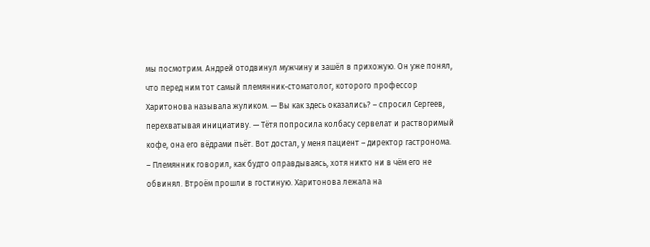мы посмотрим. Андрей отодвинул мужчину и зашёл в прихожую. Он уже понял, что перед ним тот самый племянник-стоматолог, которого профессор Харитонова называла жуликом. — Вы как здесь оказались? – спросил Сергеев, перехватывая инициативу. — Тётя попросила колбасу сервелат и растворимый кофе, она его вёдрами пьёт. Вот достал, у меня пациент – директор гастронома. – Племянник говорил, как будто оправдываясь, хотя никто ни в чём его не обвинял. Втроём прошли в гостиную. Харитонова лежала на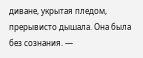диване, укрытая пледом, прерывисто дышала. Она была без сознания. —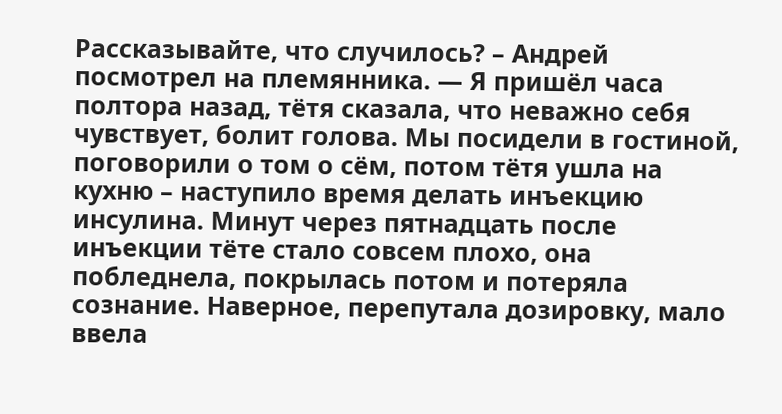Рассказывайте, что случилось? – Андрей посмотрел на племянника. — Я пришёл часа полтора назад, тётя сказала, что неважно себя чувствует, болит голова. Мы посидели в гостиной, поговорили о том о сём, потом тётя ушла на кухню – наступило время делать инъекцию инсулина. Минут через пятнадцать после инъекции тёте стало совсем плохо, она побледнела, покрылась потом и потеряла сознание. Наверное, перепутала дозировку, мало ввела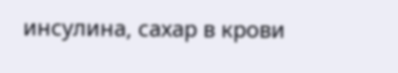инсулина, сахар в крови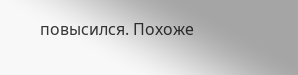повысился. Похоже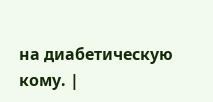на диабетическую кому. |